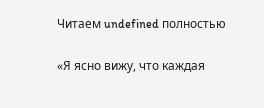Читаем undefined полностью

«Я ясно вижу, что каждая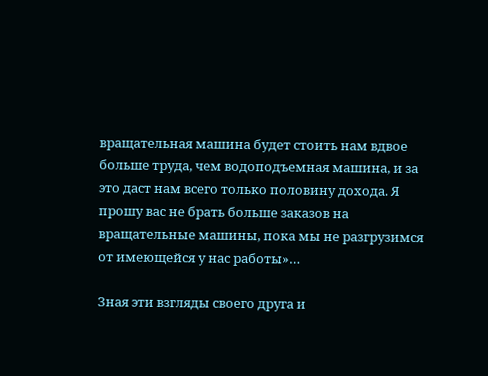вращательная машина будет стоить нам вдвое больше труда, чем водоподъемная машина, и за это даст нам всего только половину дохода. Я прошу вас не брать больше заказов на вращательные машины, пока мы не разгрузимся от имеющейся у нас работы»…

Зная эти взгляды своего друга и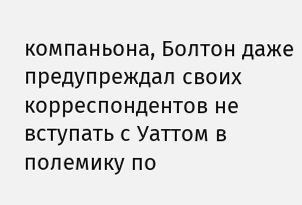компаньона, Болтон даже предупреждал своих корреспондентов не вступать с Уаттом в полемику по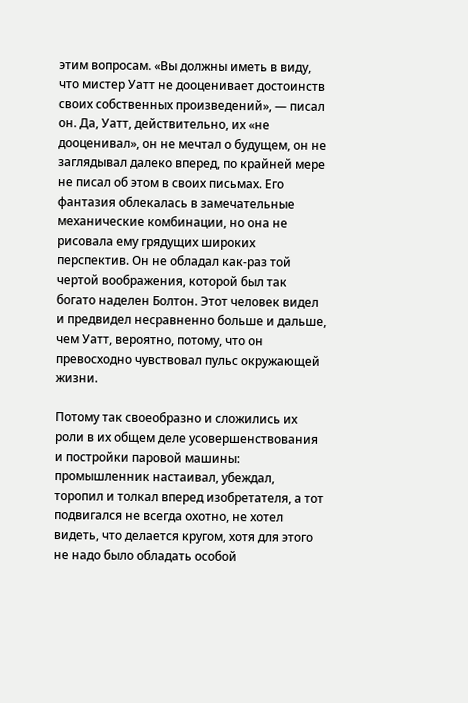этим вопросам. «Вы должны иметь в виду, что мистер Уатт не дооценивает достоинств своих собственных произведений», — писал он. Да, Уатт, действительно, их «не дооценивал», он не мечтал о будущем, он не заглядывал далеко вперед, по крайней мере не писал об этом в своих письмах. Его фантазия облекалась в замечательные механические комбинации, но она не рисовала ему грядущих широких перспектив. Он не обладал как-раз той чертой воображения, которой был так богато наделен Болтон. Этот человек видел и предвидел несравненно больше и дальше, чем Уатт, вероятно, потому, что он превосходно чувствовал пульс окружающей жизни.

Потому так своеобразно и сложились их роли в их общем деле усовершенствования и постройки паровой машины: промышленник настаивал, убеждал, торопил и толкал вперед изобретателя, а тот подвигался не всегда охотно, не хотел видеть, что делается кругом, хотя для этого не надо было обладать особой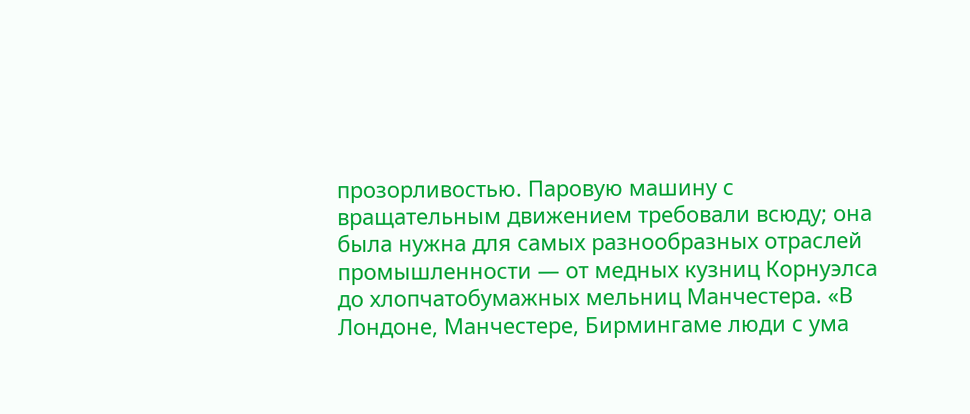прозорливостью. Паровую машину с вращательным движением требовали всюду; она была нужна для самых разнообразных отраслей промышленности — от медных кузниц Корнуэлса до хлопчатобумажных мельниц Манчестера. «В Лондоне, Манчестере, Бирмингаме люди с ума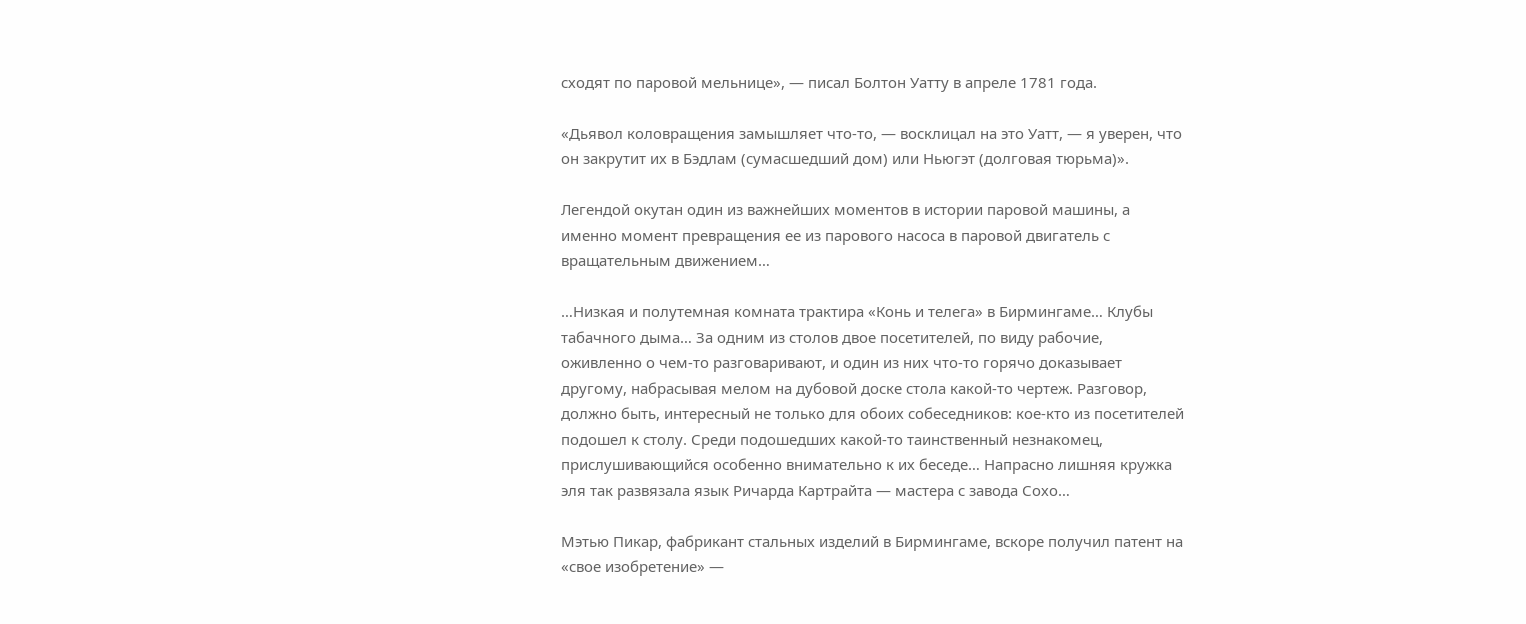сходят по паровой мельнице», — писал Болтон Уатту в апреле 1781 года.

«Дьявол коловращения замышляет что-то, — восклицал на это Уатт, — я уверен, что он закрутит их в Бэдлам (сумасшедший дом) или Ньюгэт (долговая тюрьма)».

Легендой окутан один из важнейших моментов в истории паровой машины, а именно момент превращения ее из парового насоса в паровой двигатель с вращательным движением…

…Низкая и полутемная комната трактира «Конь и телега» в Бирмингаме… Клубы табачного дыма… За одним из столов двое посетителей, по виду рабочие, оживленно о чем-то разговаривают, и один из них что-то горячо доказывает другому, набрасывая мелом на дубовой доске стола какой-то чертеж. Разговор, должно быть, интересный не только для обоих собеседников: кое-кто из посетителей подошел к столу. Среди подошедших какой-то таинственный незнакомец, прислушивающийся особенно внимательно к их беседе… Напрасно лишняя кружка эля так развязала язык Ричарда Картрайта — мастера с завода Сохо…

Мэтью Пикар, фабрикант стальных изделий в Бирмингаме, вскоре получил патент на «свое изобретение» —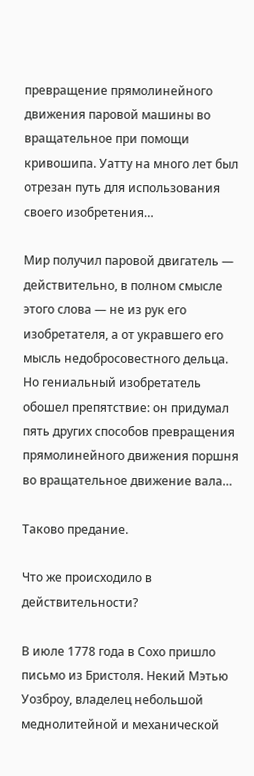превращение прямолинейного движения паровой машины во вращательное при помощи кривошипа. Уатту на много лет был отрезан путь для использования своего изобретения…

Мир получил паровой двигатель — действительно, в полном смысле этого слова — не из рук его изобретателя, а от укравшего его мысль недобросовестного дельца. Но гениальный изобретатель обошел препятствие: он придумал пять других способов превращения прямолинейного движения поршня во вращательное движение вала…

Таково предание.

Что же происходило в действительности?

В июле 1778 года в Сохо пришло письмо из Бристоля. Некий Мэтью Уозброу, владелец небольшой меднолитейной и механической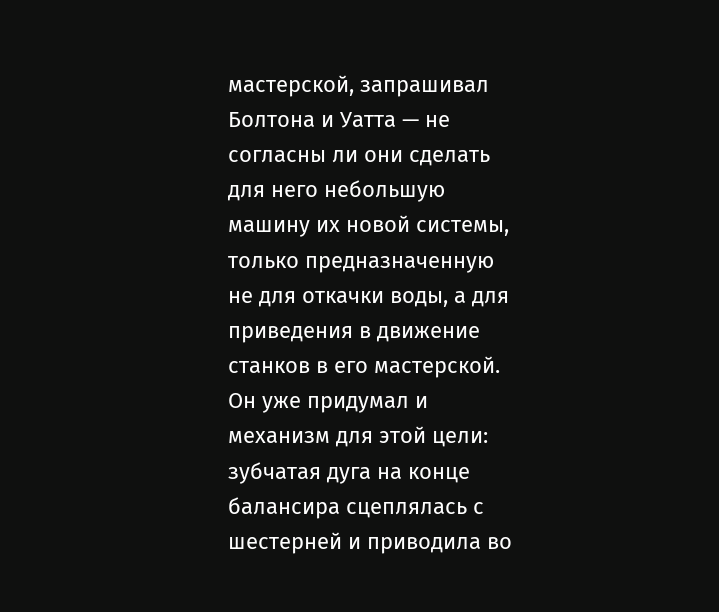мастерской, запрашивал Болтона и Уатта — не согласны ли они сделать для него небольшую машину их новой системы, только предназначенную не для откачки воды, а для приведения в движение станков в его мастерской. Он уже придумал и механизм для этой цели: зубчатая дуга на конце балансира сцеплялась с шестерней и приводила во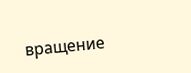вращение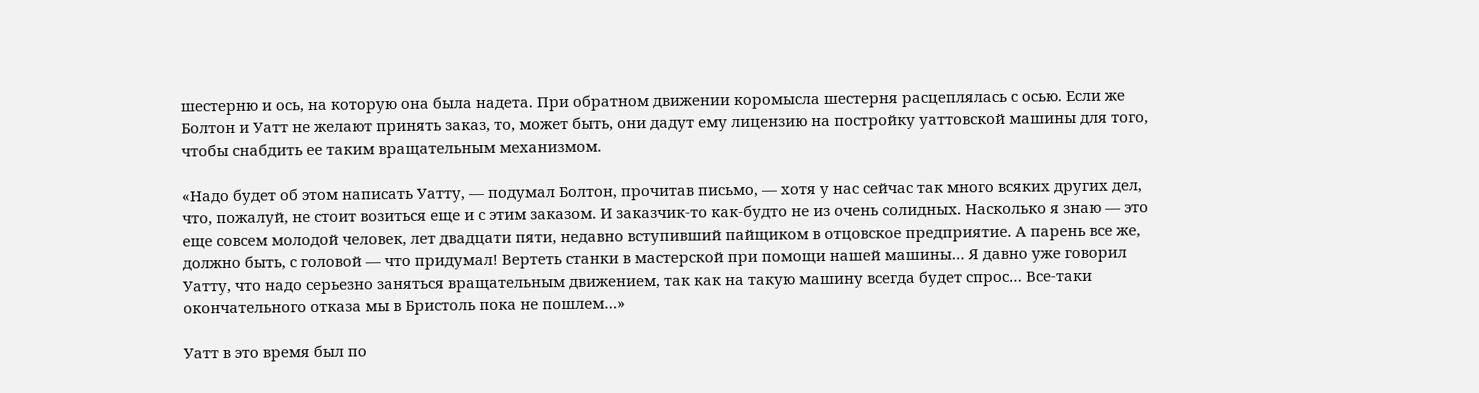шестерню и ось, на которую она была надета. При обратном движении коромысла шестерня расцеплялась с осью. Если же Болтон и Уатт не желают принять заказ, то, может быть, они дадут ему лицензию на постройку уаттовской машины для того, чтобы снабдить ее таким вращательным механизмом.

«Надо будет об этом написать Уатту, — подумал Болтон, прочитав письмо, — хотя у нас сейчас так много всяких других дел, что, пожалуй, не стоит возиться еще и с этим заказом. И заказчик-то как-будто не из очень солидных. Насколько я знаю — это еще совсем молодой человек, лет двадцати пяти, недавно вступивший пайщиком в отцовское предприятие. А парень все же, должно быть, с головой — что придумал! Вертеть станки в мастерской при помощи нашей машины… Я давно уже говорил Уатту, что надо серьезно заняться вращательным движением, так как на такую машину всегда будет спрос… Все-таки окончательного отказа мы в Бристоль пока не пошлем…»

Уатт в это время был по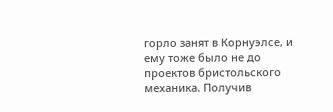горло занят в Корнуэлсе, и ему тоже было не до проектов бристольского механика. Получив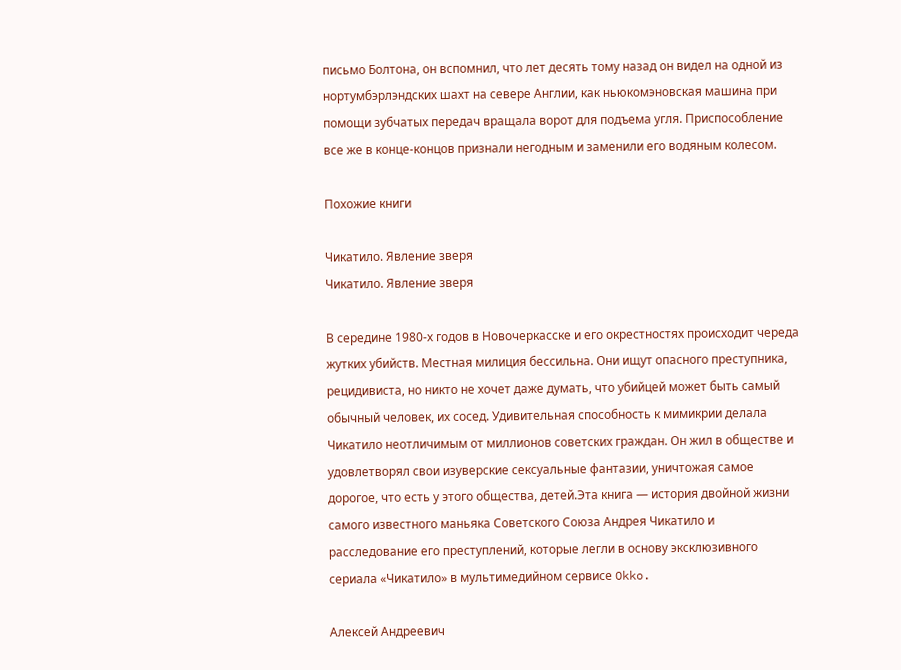письмо Болтона, он вспомнил, что лет десять тому назад он видел на одной из нортумбэрлэндских шахт на севере Англии, как ньюкомэновская машина при помощи зубчатых передач вращала ворот для подъема угля. Приспособление все же в конце-концов признали негодным и заменили его водяным колесом.

Похожие книги

Чикатило. Явление зверя
Чикатило. Явление зверя

В середине 1980-х годов в Новочеркасске и его окрестностях происходит череда жутких убийств. Местная милиция бессильна. Они ищут опасного преступника, рецидивиста, но никто не хочет даже думать, что убийцей может быть самый обычный человек, их сосед. Удивительная способность к мимикрии делала Чикатило неотличимым от миллионов советских граждан. Он жил в обществе и удовлетворял свои изуверские сексуальные фантазии, уничтожая самое дорогое, что есть у этого общества, детей.Эта книга — история двойной жизни самого известного маньяка Советского Союза Андрея Чикатило и расследование его преступлений, которые легли в основу эксклюзивного сериала «Чикатило» в мультимедийном сервисе Okko.

Алексей Андреевич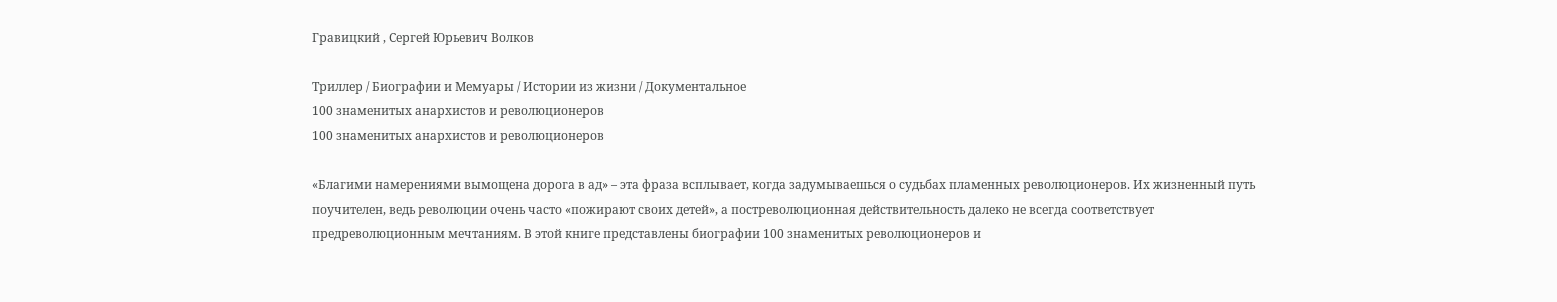Гравицкий , Сергей Юрьевич Волков

Триллер / Биографии и Мемуары / Истории из жизни / Документальное
100 знаменитых анархистов и революционеров
100 знаменитых анархистов и революционеров

«Благими намерениями вымощена дорога в ад» – эта фраза всплывает, когда задумываешься о судьбах пламенных революционеров. Их жизненный путь поучителен, ведь революции очень часто «пожирают своих детей», а постреволюционная действительность далеко не всегда соответствует предреволюционным мечтаниям. В этой книге представлены биографии 100 знаменитых революционеров и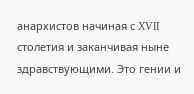анархистов начиная с XVII столетия и заканчивая ныне здравствующими. Это гении и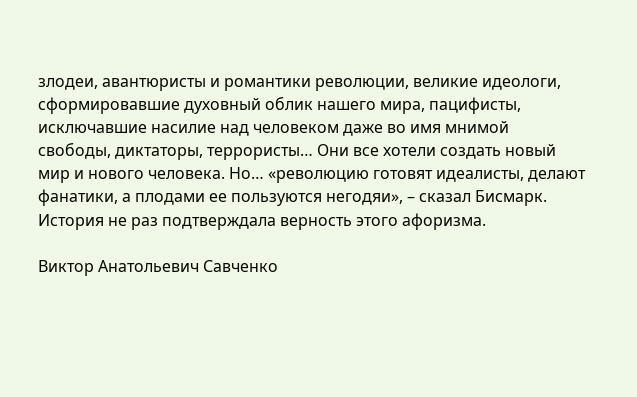злодеи, авантюристы и романтики революции, великие идеологи, сформировавшие духовный облик нашего мира, пацифисты, исключавшие насилие над человеком даже во имя мнимой свободы, диктаторы, террористы… Они все хотели создать новый мир и нового человека. Но… «революцию готовят идеалисты, делают фанатики, а плодами ее пользуются негодяи», – сказал Бисмарк. История не раз подтверждала верность этого афоризма.

Виктор Анатольевич Савченко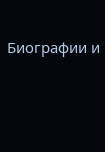Биографии и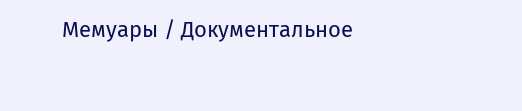Мемуары / Документальное